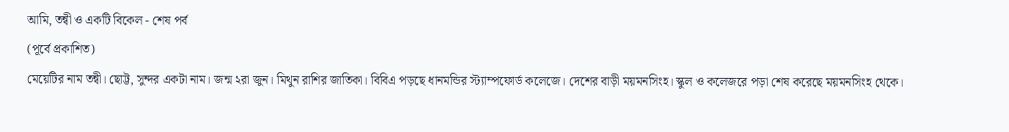আমি, তন্বী ও একটি বিকেল - শেষ পর্ব
(পূর্বে প্রকাশিত)
মেয়েটির নাম তন্বী। ছোট্ট, সুন্দর একটা নাম। জন্ম ২রা জুন। মিথুন রাশির জাতিকা। বিবিএ পড়ছে ধানমন্ডির স্ট্যাম্পফোর্ড কলেজে। দেশের বাড়ী ময়মনসিংহ। স্কুল ও কলেজরে পড়া শেষ করেছে ময়মনসিংহ থেকে।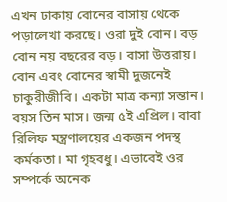এখন ঢাকায় বোনের বাসায় থেকে পড়ালেখা করছে। ওরা দুই বোন। বড় বোন নয় বছরের বড়। বাসা উত্তরায়। বোন এবং বোনের স্বামী দুজনেই চাকুরীজীবি। একটা মাত্র কন্যা সন্তান। বয়স তিন মাস। জন্ম ৫ই এপ্রিল। বাবা রিলিফ মন্ত্রণালয়ের একজন পদস্থ কর্মকতা। মা গৃহবধু। এভাবেই ওর সম্পর্কে অনেক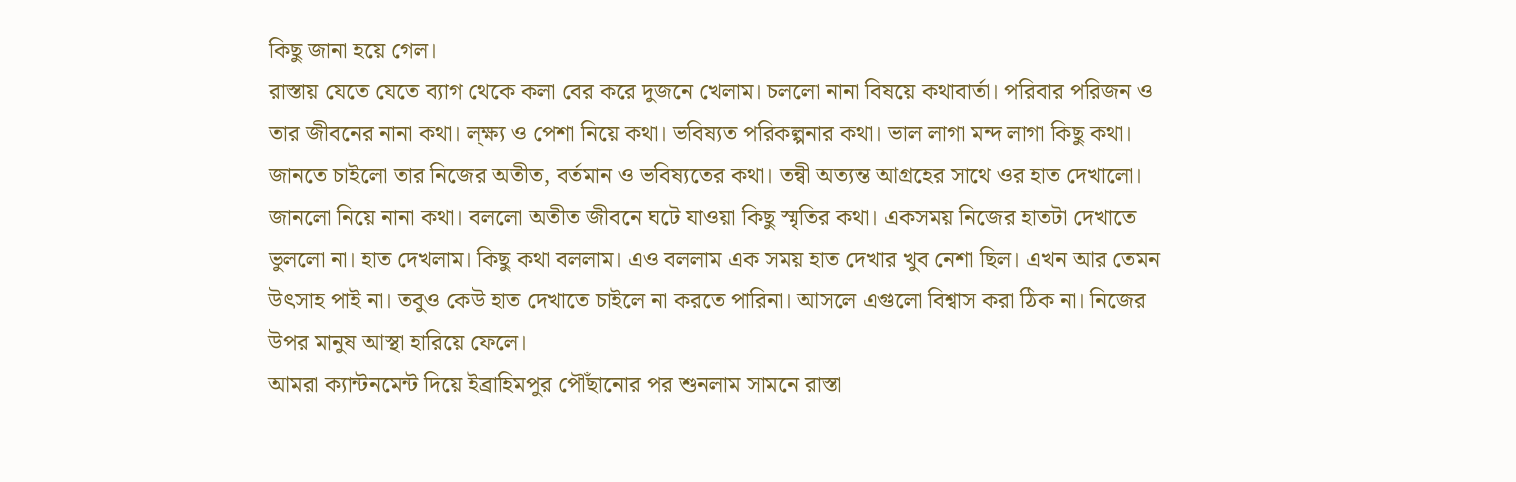কিছু জানা হয়ে গেল।
রাস্তায় যেতে যেতে ব্যাগ থেকে কলা বের করে দুজনে খেলাম। চললো নানা বিষয়ে কথাবার্তা। পরিবার পরিজন ও তার জীবনের নানা কথা। ল্ক্ষ্য ও পেশা নিয়ে কথা। ভবিষ্যত পরিকল্পনার কথা। ভাল লাগা মন্দ লাগা কিছু কথা। জানতে চাইলো তার নিজের অতীত, বর্তমান ও ভবিষ্যতের কথা। তন্বী অত্যন্ত আগ্রহের সাথে ওর হাত দেখালো। জানলো নিয়ে নানা কথা। বললো অতীত জীবনে ঘটে যাওয়া কিছু স্মৃতির কথা। একসময় নিজের হাতটা দেখাতে ভুললো না। হাত দেখলাম। কিছু কথা বললাম। এও বললাম এক সময় হাত দেখার খুব নেশা ছিল। এখন আর তেমন উৎসাহ পাই না। তবুও কেউ হাত দেখাতে চাইলে না করতে পারিনা। আসলে এগুলো বিশ্বাস করা ঠিক না। নিজের উপর মানুষ আস্থা হারিয়ে ফেলে।
আমরা ক্যান্টনমেন্ট দিয়ে ইব্রাহিমপুর পৌঁছানোর পর শুনলাম সামনে রাস্তা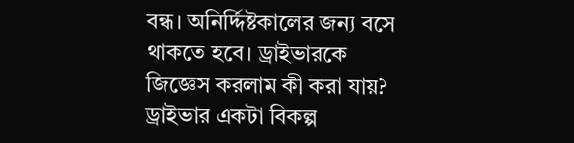বন্ধ। অনির্দ্দিষ্টকালের জন্য বসে থাকতে হবে। ড্রাইভারকে জিজ্ঞেস করলাম কী করা যায়? ড্রাইভার একটা বিকল্প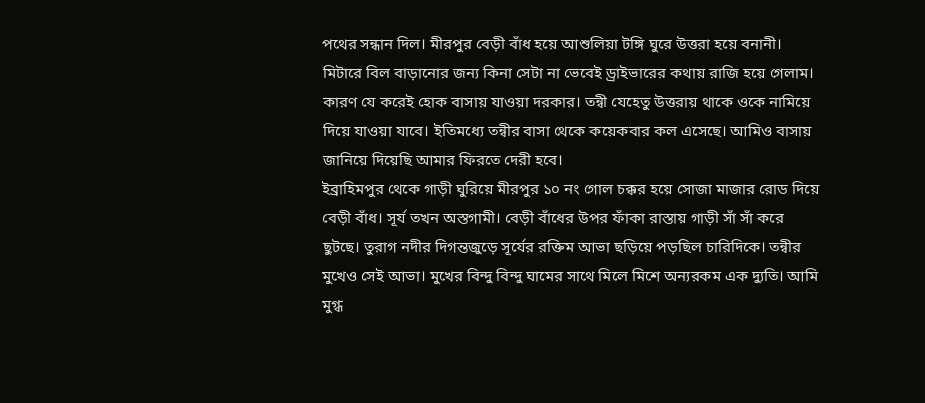পথের সন্ধান দিল। মীরপুর বেড়ী বাঁধ হয়ে আশুলিয়া টঙ্গি ঘুরে উত্তরা হয়ে বনানী। মিটারে বিল বাড়ানোর জন্য কিনা সেটা না ভেবেই ড্রাইভারের কথায় রাজি হয়ে গেলাম। কারণ যে করেই হোক বাসায় যাওয়া দরকার। তন্বী যেহেতু উত্তরায় থাকে ওকে নামিয়ে দিয়ে যাওয়া যাবে। ইতিমধ্যে তন্বীর বাসা থেকে কয়েকবার কল এসেছে। আমিও বাসায় জানিয়ে দিয়েছি আমার ফিরতে দেরী হবে।
ইব্রাহিমপুর থেকে গাড়ী ঘুরিয়ে মীরপুর ১০ নং গোল চক্কর হয়ে সোজা মাজার রোড দিয়ে বেড়ী বাঁধ। সূর্য তখন অস্তগামী। বেড়ী বাঁধের উপর ফাঁকা রাস্তায় গাড়ী সাঁ সাঁ করে ছুটছে। তুরাগ নদীর দিগন্তজুড়ে সূর্যের রক্তিম আভা ছড়িয়ে পড়ছিল চারিদিকে। তন্বীর মুখেও সেই আভা। মুখের বিন্দু বিন্দু ঘামের সাথে মিলে মিশে অন্যরকম এক দ্যুতি। আমি মুগ্ধ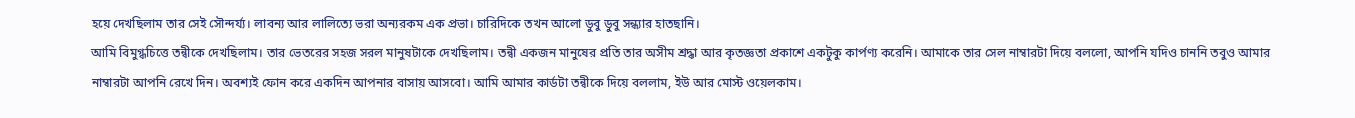হয়ে দেখছিলাম তার সেই সৌন্দর্য্য। লাবন্য আর লালিত্যে ভরা অন্যরকম এক প্রভা। চারিদিকে তখন আলো ডুবু ডুবু সন্ধ্যার হাতছানি।
আমি বিমুগ্ধচিত্তে তন্বীকে দেখছিলাম। তার ভেতরের সহজ সরল মানুষটাকে দেখছিলাম। তন্বী একজন মানুষের প্রতি তার অসীম শ্রদ্ধা আর কৃতজ্ঞতা প্রকাশে একটুকু কার্পণ্য করেনি। আমাকে তার সেল নাম্বারটা দিয়ে বললো, আপনি যদিও চাননি তবুও আমার নাম্বারটা আপনি রেখে দিন। অবশ্যই ফোন করে একদিন আপনার বাসায় আসবো। আমি আমার কার্ডটা তন্বীকে দিয়ে বললাম, ইউ আর মোস্ট ওয়েলকাম।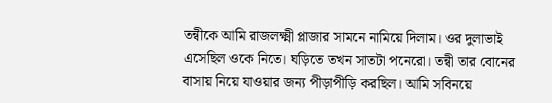তন্বীকে আমি রাজলক্ষ্মী প্লাজার সামনে নামিয়ে দিলাম। ওর দুলাভাই এসেছিল ওকে নিতে। ঘড়িতে তখন সাতটা পনেরো। তন্বী তার বোনের বাসায় নিয়ে যাওয়ার জন্য পীড়াপীড়ি করছিল। আমি সবিনয়ে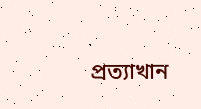প্রত্যাখান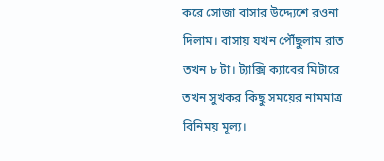করে সোজা বাসার উদ্দ্যেশে রওনা দিলাম। বাসায় যখন পৌঁছুলাম রাত তখন ৮ টা। ট্যাক্সি ক্যাবের মিটারে তখন সুখকর কিছু সময়ের নামমাত্র বিনিময় মূল্য।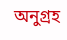অনুগ্রহ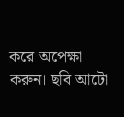করে অপেক্ষা করুন। ছবি আটো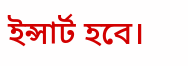ইন্সার্ট হবে।